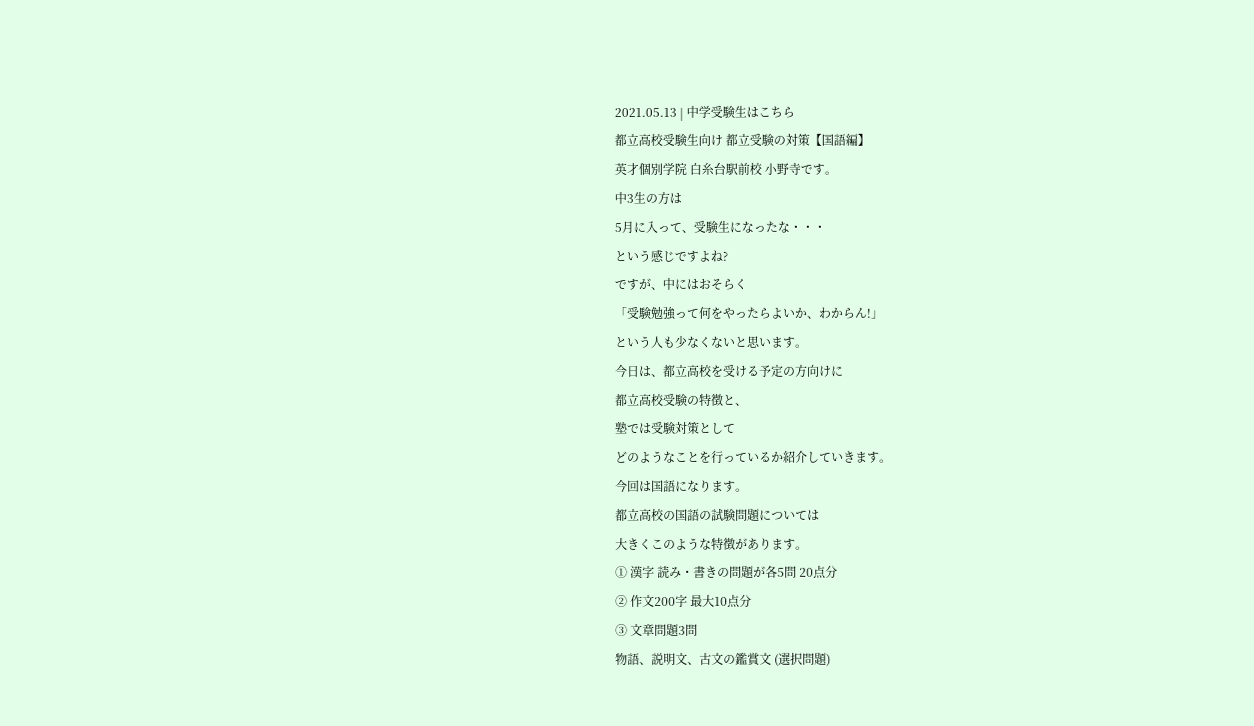2021.05.13 | 中学受験生はこちら
都立高校受験生向け 都立受験の対策【国語編】
英才個別学院 白糸台駅前校 小野寺です。
中3生の方は
5月に入って、受験生になったな・・・
という感じですよね?
ですが、中にはおそらく
「受験勉強って何をやったらよいか、わからん!」
という人も少なくないと思います。
今日は、都立高校を受ける予定の方向けに
都立高校受験の特徴と、
塾では受験対策として
どのようなことを行っているか紹介していきます。
今回は国語になります。
都立高校の国語の試験問題については
大きくこのような特徴があります。
① 漢字 読み・書きの問題が各5問 20点分
② 作文200字 最大10点分
③ 文章問題3問
物語、説明文、古文の鑑賞文 (選択問題)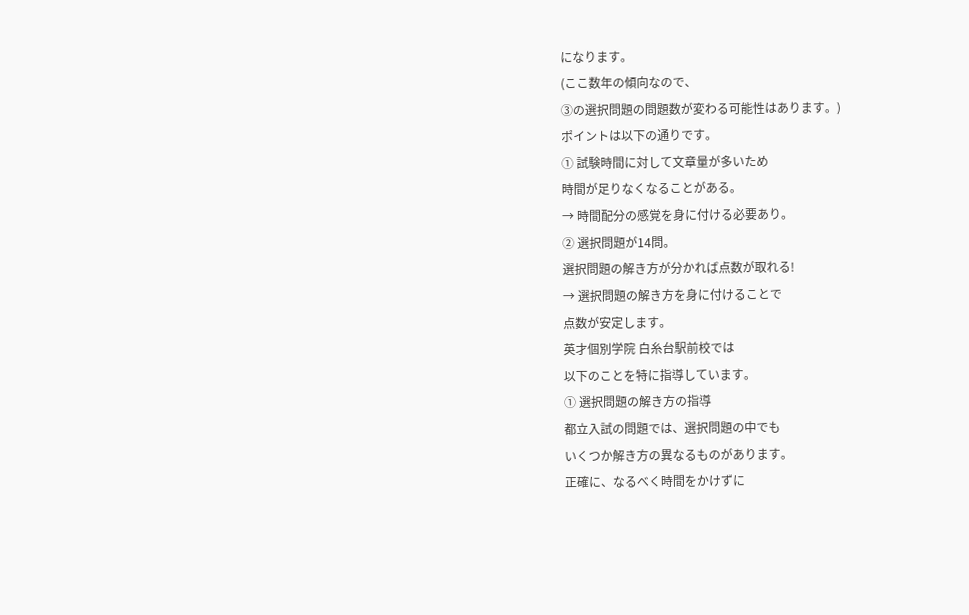になります。
(ここ数年の傾向なので、
③の選択問題の問題数が変わる可能性はあります。)
ポイントは以下の通りです。
① 試験時間に対して文章量が多いため
時間が足りなくなることがある。
→ 時間配分の感覚を身に付ける必要あり。
② 選択問題が14問。
選択問題の解き方が分かれば点数が取れる!
→ 選択問題の解き方を身に付けることで
点数が安定します。
英才個別学院 白糸台駅前校では
以下のことを特に指導しています。
① 選択問題の解き方の指導
都立入試の問題では、選択問題の中でも
いくつか解き方の異なるものがあります。
正確に、なるべく時間をかけずに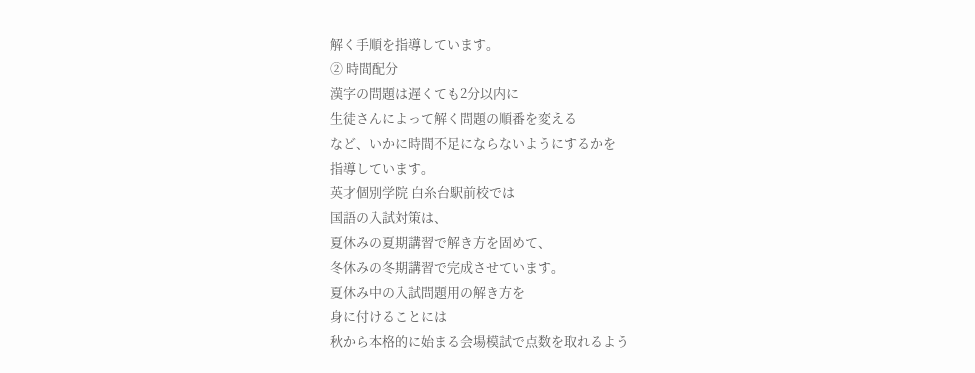解く手順を指導しています。
② 時間配分
漢字の問題は遅くても2分以内に
生徒さんによって解く問題の順番を変える
など、いかに時間不足にならないようにするかを
指導しています。
英才個別学院 白糸台駅前校では
国語の入試対策は、
夏休みの夏期講習で解き方を固めて、
冬休みの冬期講習で完成させています。
夏休み中の入試問題用の解き方を
身に付けることには
秋から本格的に始まる会場模試で点数を取れるよう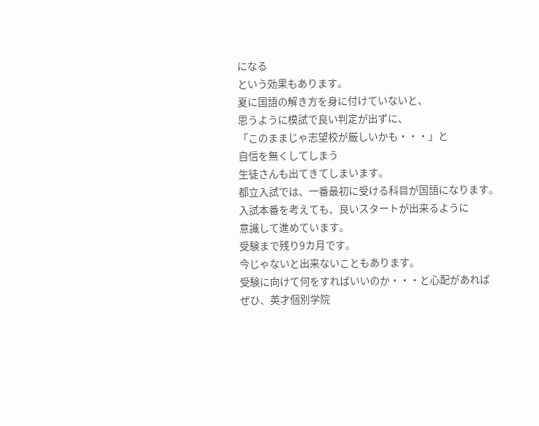になる
という効果もあります。
夏に国語の解き方を身に付けていないと、
思うように模試で良い判定が出ずに、
「このままじゃ志望校が厳しいかも・・・」と
自信を無くしてしまう
生徒さんも出てきてしまいます。
都立入試では、一番最初に受ける科目が国語になります。
入試本番を考えても、良いスタートが出来るように
意識して進めています。
受験まで残り9カ月です。
今じゃないと出来ないこともあります。
受験に向けて何をすればいいのか・・・と心配があれば
ぜひ、英才個別学院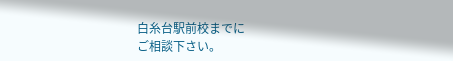白糸台駅前校までに
ご相談下さい。